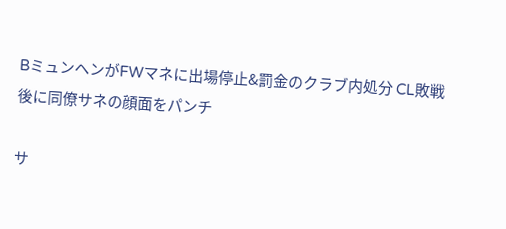BミュンヘンがFWマネに出場停止&罰金のクラブ内処分 CL敗戦後に同僚サネの顔面をパンチ

サ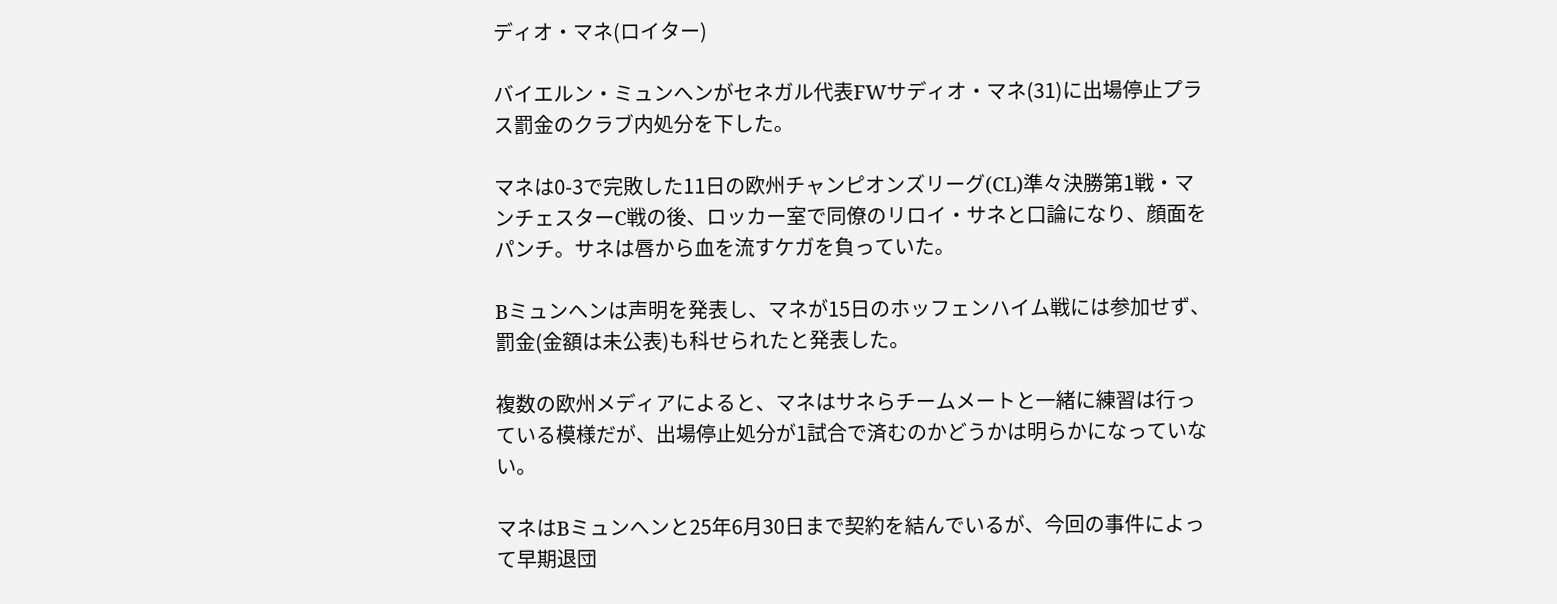ディオ・マネ(ロイター)

バイエルン・ミュンへンがセネガル代表FWサディオ・マネ(31)に出場停止プラス罰金のクラブ内処分を下した。

マネは0-3で完敗した11日の欧州チャンピオンズリーグ(CL)準々決勝第1戦・マンチェスターC戦の後、ロッカー室で同僚のリロイ・サネと口論になり、顔面をパンチ。サネは唇から血を流すケガを負っていた。

Bミュンへンは声明を発表し、マネが15日のホッフェンハイム戦には参加せず、罰金(金額は未公表)も科せられたと発表した。

複数の欧州メディアによると、マネはサネらチームメートと一緒に練習は行っている模様だが、出場停止処分が1試合で済むのかどうかは明らかになっていない。

マネはBミュンへンと25年6月30日まで契約を結んでいるが、今回の事件によって早期退団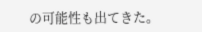の可能性も出てきた。